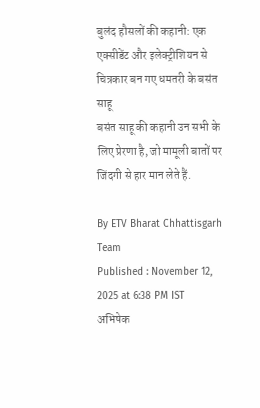बुलंद हौसलों की कहानी: एक एक्सीडेंट और इलेक्ट्रीशियन से चित्रकार बन गए धमतरी के बसंत साहू
बसंत साहू की कहानी उन सभी के लिए प्रेरणा है, जो मामूली बातों पर जिंदगी से हार मान लेते हैं.

By ETV Bharat Chhattisgarh Team
Published : November 12, 2025 at 6:38 PM IST
अभिषेक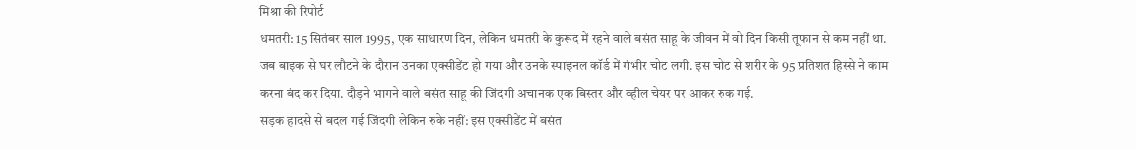मिश्रा की रिपोर्ट
धमतरी: 15 सितंबर साल 1995, एक साधारण दिन, लेकिन धमतरी के कुरूद में रहने वाले बसंत साहू के जीवन में वो दिन किसी तूफान से कम नहीं था. जब बाइक से घर लौटने के दौरान उनका एक्सीडेंट हो गया और उनके स्पाइनल कॉर्ड में गंभीर चोट लगी. इस चोट से शरीर के 95 प्रतिशत हिस्से ने काम करना बंद कर दिया. दौड़ने भागने वाले बसंत साहू की जिंदगी अचानक एक बिस्तर और व्हील चेयर पर आकर रुक गई.
सड़क हादसे से बदल गई जिंदगी लेकिन रुके नहीं: इस एक्सीडेंट में बसंत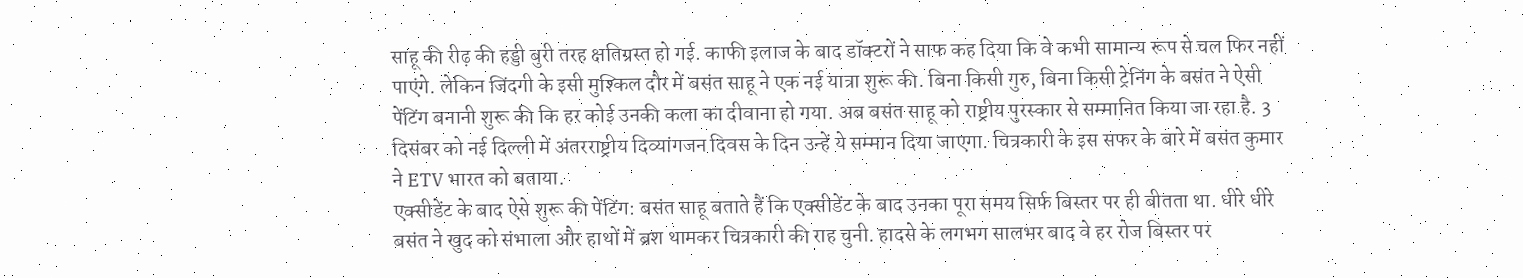साहू की रीढ़ की हड्डी बुरी तरह क्षतिग्रस्त हो गई. काफी इलाज के बाद डॉक्टरों ने साफ कह दिया कि वे कभी सामान्य रूप से चल फिर नहीं पाएंगे. लेकिन जिंदगी के इसी मुश्किल दौर में बसंत साहू ने एक नई यात्रा शुरू की. बिना किसी गुरु, बिना किसी ट्रेनिंग के बसंत ने ऐसी पेंटिंग बनानी शुरू की कि हर कोई उनकी कला का दीवाना हो गया. अब बसंत साहू को राष्ट्रीय पुरस्कार से सम्मानित किया जा रहा है. 3 दिसंबर को नई दिल्ली में अंतरराष्ट्रीय दिव्यांगजन दिवस के दिन उन्हें ये सम्मान दिया जाएगा. चित्रकारी के इस सफर के बारे में बसंत कुमार ने ETV भारत को बताया.
एक्सीडेंट के बाद ऐसे शुरू की पेंटिंग: बसंत साहू बताते हैं कि एक्सीडेंट के बाद उनका पूरा समय सिर्फ बिस्तर पर ही बीतता था. धीरे धीरे बसंत ने खुद को संभाला और हाथों में ब्रश थामकर चित्रकारी की राह चुनी. हादसे के लगभग सालभर बाद वे हर रोज बिस्तर पर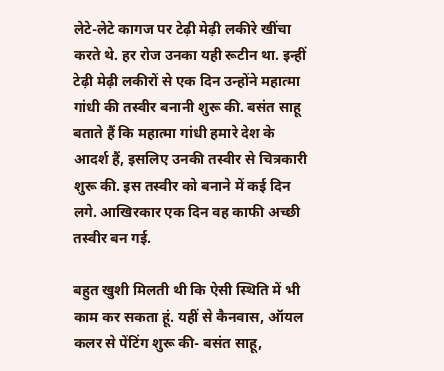लेटे-लेटे कागज पर टेढ़ी मेढ़ी लकीरे खींचा करते थे. हर रोज उनका यही रूटीन था. इन्हीं टेढ़ी मेढ़ी लकीरों से एक दिन उन्होंने महात्मा गांधी की तस्वीर बनानी शुरू की. बसंत साहू बताते हैं कि महात्मा गांधी हमारे देश के आदर्श हैं, इसलिए उनकी तस्वीर से चित्रकारी शुरू की. इस तस्वीर को बनाने में कई दिन लगे. आखिरकार एक दिन वह काफी अच्छी तस्वीर बन गई.

बहुत खुशी मिलती थी कि ऐसी स्थिति में भी काम कर सकता हूं. यहीं से कैनवास, ऑयल कलर से पेंटिंग शुरू की- बसंत साहू,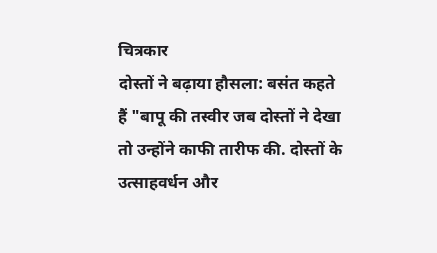चित्रकार
दोस्तों ने बढ़ाया हौसला: बसंत कहते हैं "बापू की तस्वीर जब दोस्तों ने देखा तो उन्होंने काफी तारीफ की. दोस्तों के उत्साहवर्धन और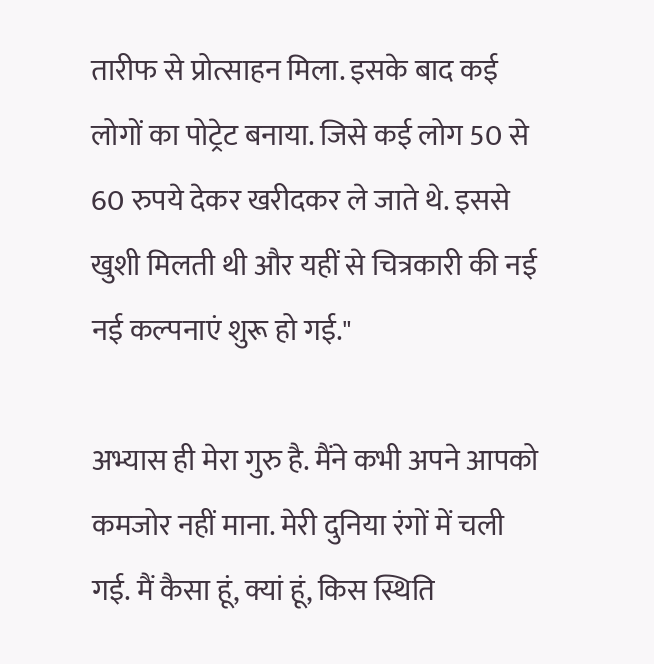तारीफ से प्रोत्साहन मिला. इसके बाद कई लोगों का पोट्रेट बनाया. जिसे कई लोग 50 से 60 रुपये देकर खरीदकर ले जाते थे. इससे खुशी मिलती थी और यहीं से चित्रकारी की नई नई कल्पनाएं शुरू हो गई."

अभ्यास ही मेरा गुरु है. मैंने कभी अपने आपको कमजोर नहीं माना. मेरी दुनिया रंगों में चली गई. मैं कैसा हूं, क्यां हूं, किस स्थिति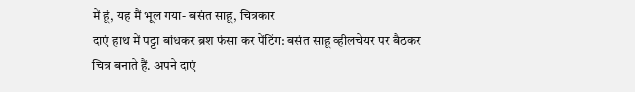में हूं, यह मैं भूल गया- बसंत साहू, चित्रकार
दाएं हाथ में पट्टा बांधकर ब्रश फंसा कर पेंटिंग: बसंत साहू व्हीलचेयर पर बैठकर चित्र बनाते हैं. अपने दाएं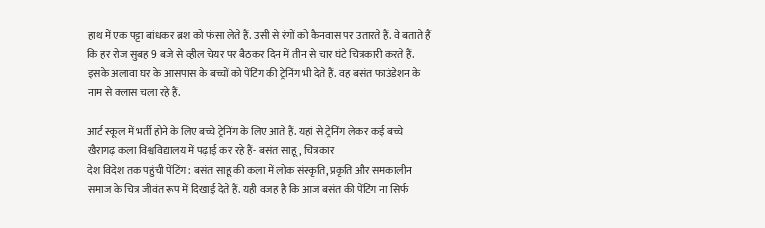हाथ में एक पट्टा बांधकर ब्रश को फंसा लेते हैं. उसी से रंगों को कैनवास पर उतारते हैं. वे बताते हैं कि हर रोज सुबह 9 बजे से व्हील चेयर पर बैठकर दिन में तीन से चार घंटे चित्रकारी करते हैं. इसके अलावा घर के आसपास के बच्चों को पेंटिंग की ट्रेनिंग भी देते हैं. वह बसंत फाउंडेशन के नाम से क्लास चला रहे हैं.

आर्ट स्कूल में भर्ती होने के लिए बच्चे ट्रेनिंग के लिए आते हैं. यहां से ट्रेनिंग लेकर कई बच्चे खैरागढ़ कला विश्वविद्यालय में पढ़ाई कर रहे हैं- बसंत साहू, चित्रकार
देश विदेश तक पहुंची पेंटिंग: बसंत साहू की कला में लोक संस्कृति, प्रकृति और समकालीन समाज के चित्र जीवंत रूप में दिखाई देते हैं. यही वजह है कि आज बसंत की पेंटिंग ना सिर्फ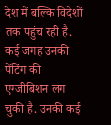देश में बल्कि विदेशों तक पहुंच रही है. कई जगह उनकी पेंटिंग की एग्जीबिशन लग चुकी है. उनकी कई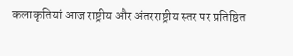कलाकृतियां आज राष्ट्रीय और अंतरराष्ट्रीय स्तर पर प्रतिष्ठित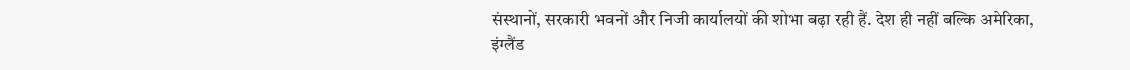संस्थानों, सरकारी भवनों और निजी कार्यालयों की शोभा बढ़ा रही हैं. देश ही नहीं बल्कि अमेरिका, इंग्लैंड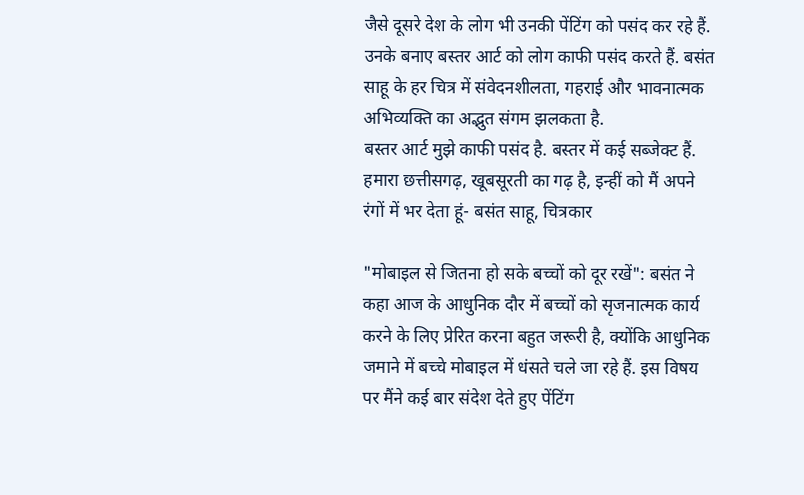जैसे दूसरे देश के लोग भी उनकी पेंटिंग को पसंद कर रहे हैं. उनके बनाए बस्तर आर्ट को लोग काफी पसंद करते हैं. बसंत साहू के हर चित्र में संवेदनशीलता, गहराई और भावनात्मक अभिव्यक्ति का अद्भुत संगम झलकता है.
बस्तर आर्ट मुझे काफी पसंद है. बस्तर में कई सब्जेक्ट हैं. हमारा छत्तीसगढ़, खूबसूरती का गढ़ है, इन्हीं को मैं अपने रंगों में भर देता हूं- बसंत साहू, चित्रकार

"मोबाइल से जितना हो सके बच्चों को दूर रखें": बसंत ने कहा आज के आधुनिक दौर में बच्चों को सृजनात्मक कार्य करने के लिए प्रेरित करना बहुत जरूरी है, क्योंकि आधुनिक जमाने में बच्चे मोबाइल में धंसते चले जा रहे हैं. इस विषय पर मैंने कई बार संदेश देते हुए पेंटिंग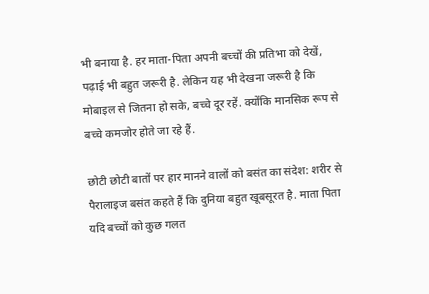भी बनाया है. हर माता-पिता अपनी बच्चों की प्रतिभा को देखें, पढ़ाई भी बहुत जरूरी है. लेकिन यह भी देखना जरूरी है कि मोबाइल से जितना हो सके, बच्चे दूर रहें. क्योंकि मानसिक रूप से बच्चे कमजोर होते जा रहे हैं.

छोटी छोटी बातों पर हार मानने वालों को बसंत का संदेश: शरीर से पैरालाइज बसंत कहते हैं कि दुनिया बहुत खूबसूरत है. माता पिता यदि बच्चों को कुछ गलत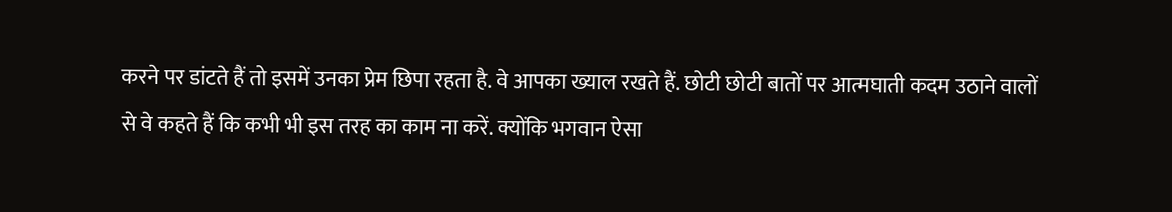करने पर डांटते हैं तो इसमें उनका प्रेम छिपा रहता है. वे आपका ख्याल रखते हैं. छोटी छोटी बातों पर आत्मघाती कदम उठाने वालों से वे कहते हैं कि कभी भी इस तरह का काम ना करें. क्योंकि भगवान ऐसा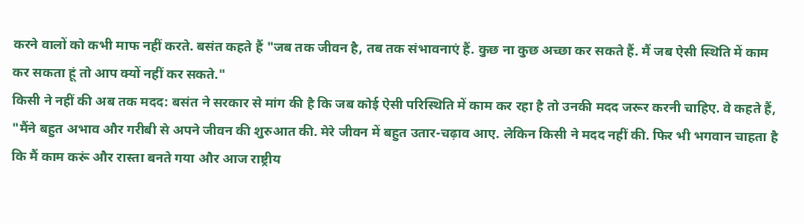करने वालों को कभी माफ नहीं करते. बसंत कहते हैं "जब तक जीवन है, तब तक संभावनाएं हैं. कुछ ना कुछ अच्छा कर सकते हैं. मैं जब ऐसी स्थिति में काम कर सकता हूं तो आप क्यों नहीं कर सकते."
किसी ने नहीं की अब तक मदद: बसंत ने सरकार से मांग की है कि जब कोई ऐसी परिस्थिति में काम कर रहा है तो उनकी मदद जरूर करनी चाहिए. वे कहते हैं, "मैंने बहुत अभाव और गरीबी से अपने जीवन की शुरुआत की. मेरे जीवन में बहुत उतार-चढ़ाव आए. लेकिन किसी ने मदद नहीं की. फिर भी भगवान चाहता है कि मैं काम करूं और रास्ता बनते गया और आज राष्ट्रीय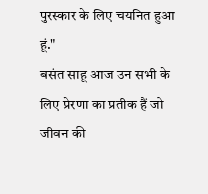पुरस्कार के लिए चयनित हुआ हूं."
बसंत साहू आज उन सभी के लिए प्रेरणा का प्रतीक हैं जो जीवन की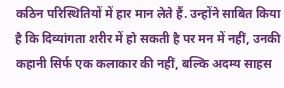कठिन परिस्थितियों में हार मान लेते हैं. उन्होंने साबित किया है कि दिव्यांगता शरीर में हो सकती है पर मन में नहीं, उनकी कहानी सिर्फ एक कलाकार की नहीं, बल्कि अदम्य साहस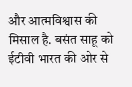और आत्मविश्वास की मिसाल है. बसंत साहू को ईटीवी भारत की ओर से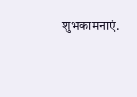शुभकामनाएं.